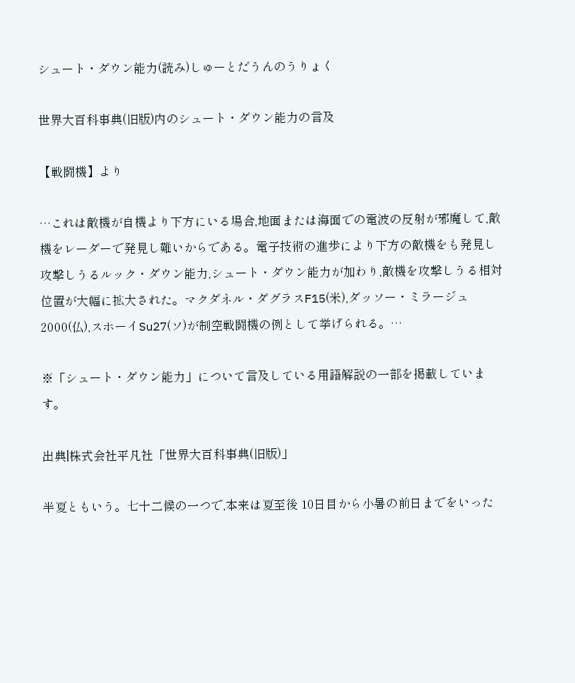シュート・ダウン能力(読み)しゅーとだうんのうりょく

世界大百科事典(旧版)内のシュート・ダウン能力の言及

【戦闘機】より

…これは敵機が自機より下方にいる場合,地面または海面での電波の反射が邪魔して,敵機をレーダーで発見し難いからである。電子技術の進歩により下方の敵機をも発見し攻撃しうるルック・ダウン能力,シュート・ダウン能力が加わり,敵機を攻撃しうる相対位置が大幅に拡大された。マクダネル・ダグラスF15(米),ダッソー・ミラージュ2000(仏),スホーイSu27(ソ)が制空戦闘機の例として挙げられる。…

※「シュート・ダウン能力」について言及している用語解説の一部を掲載しています。

出典|株式会社平凡社「世界大百科事典(旧版)」

半夏ともいう。七十二候の一つで,本来は夏至後 10日目から小暑の前日までをいった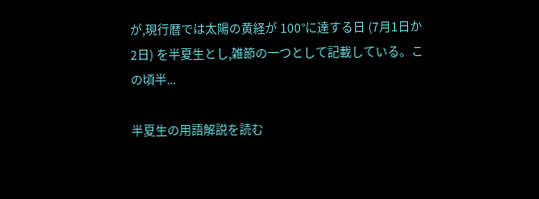が,現行暦では太陽の黄経が 100°に達する日 (7月1日か2日) を半夏生とし,雑節の一つとして記載している。この頃半...

半夏生の用語解説を読む